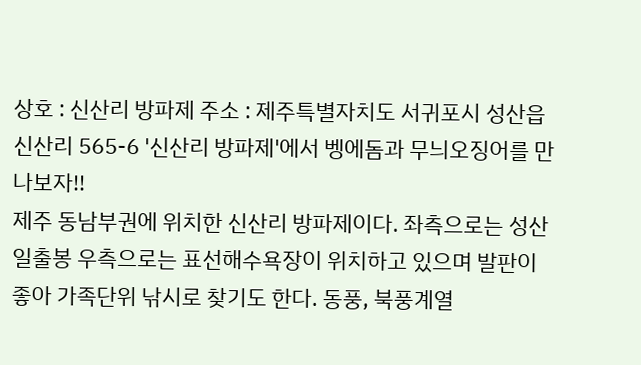상호 : 신산리 방파제 주소 : 제주특별자치도 서귀포시 성산읍 신산리 565-6 '신산리 방파제'에서 벵에돔과 무늬오징어를 만나보자!!
제주 동남부권에 위치한 신산리 방파제이다. 좌측으로는 성산일출봉 우측으로는 표선해수욕장이 위치하고 있으며 발판이 좋아 가족단위 낚시로 찾기도 한다. 동풍, 북풍계열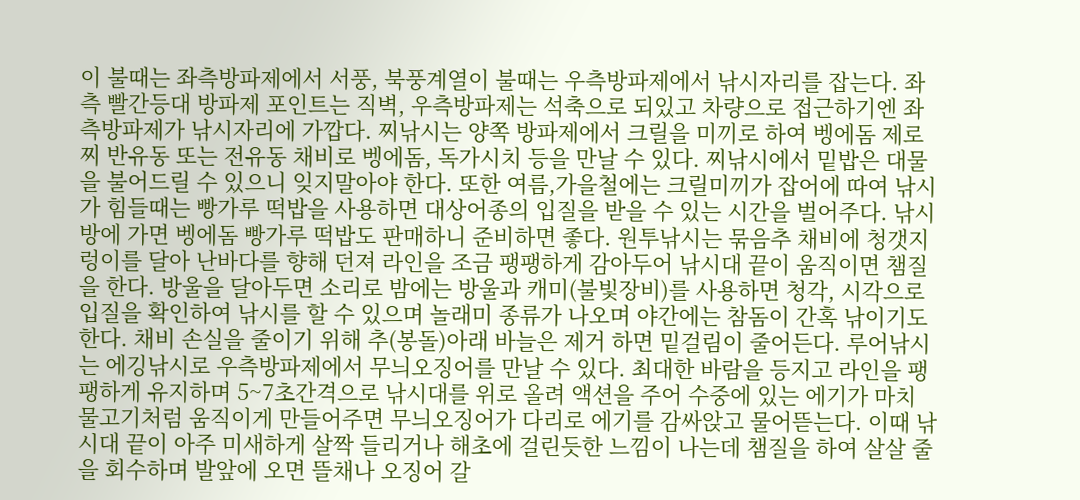이 불때는 좌측방파제에서 서풍, 북풍계열이 불때는 우측방파제에서 낚시자리를 잡는다. 좌측 빨간등대 방파제 포인트는 직벽, 우측방파제는 석축으로 되있고 차량으로 접근하기엔 좌측방파제가 낚시자리에 가깝다. 찌낚시는 양쪽 방파제에서 크릴을 미끼로 하여 벵에돔 제로찌 반유동 또는 전유동 채비로 벵에돔, 독가시치 등을 만날 수 있다. 찌낚시에서 밑밥은 대물을 불어드릴 수 있으니 잊지말아야 한다. 또한 여름,가을철에는 크릴미끼가 잡어에 따여 낚시가 힘들때는 빵가루 떡밥을 사용하면 대상어종의 입질을 받을 수 있는 시간을 벌어주다. 낚시방에 가면 벵에돔 빵가루 떡밥도 판매하니 준비하면 좋다. 원투낚시는 묶음추 채비에 청갯지렁이를 달아 난바다를 향해 던져 라인을 조금 팽팽하게 감아두어 낚시대 끝이 움직이면 챔질을 한다. 방울을 달아두면 소리로 밤에는 방울과 캐미(불빛장비)를 사용하면 청각, 시각으로 입질을 확인하여 낚시를 할 수 있으며 놀래미 종류가 나오며 야간에는 참돔이 간혹 낚이기도 한다. 채비 손실을 줄이기 위해 추(봉돌)아래 바늘은 제거 하면 밑걸림이 줄어든다. 루어낚시는 에깅낚시로 우측방파제에서 무늬오징어를 만날 수 있다. 최대한 바람을 등지고 라인을 팽팽하게 유지하며 5~7초간격으로 낚시대를 위로 올려 액션을 주어 수중에 있는 에기가 마치 물고기처럼 움직이게 만들어주면 무늬오징어가 다리로 에기를 감싸앉고 물어뜯는다. 이때 낚시대 끝이 아주 미새하게 살짝 들리거나 해초에 걸린듯한 느낌이 나는데 챔질을 하여 살살 줄을 회수하며 발앞에 오면 뜰채나 오징어 갈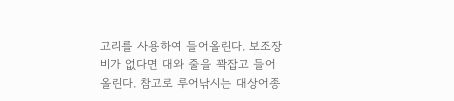고리를 사용하여 들어올린다. 보조장비가 없다면 대와 줄을 꽉잡고 들어올린다. 참고로 루어낚시는 대상어종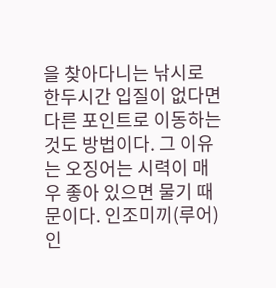을 찾아다니는 낚시로 한두시간 입질이 없다면 다른 포인트로 이동하는 것도 방법이다. 그 이유는 오징어는 시력이 매우 좋아 있으면 물기 때문이다. 인조미끼(루어)인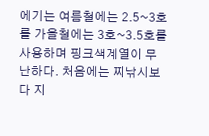에기는 여름철에는 2.5~3호를 가을철에는 3호~3.5호를 사용하며 핑크색계열이 무난하다. 처음에는 찌낚시보다 지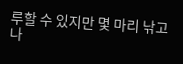루할 수 있지만 몇 마리 낚고나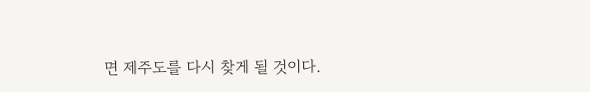면 제주도를 다시 찾게 될 것이다.